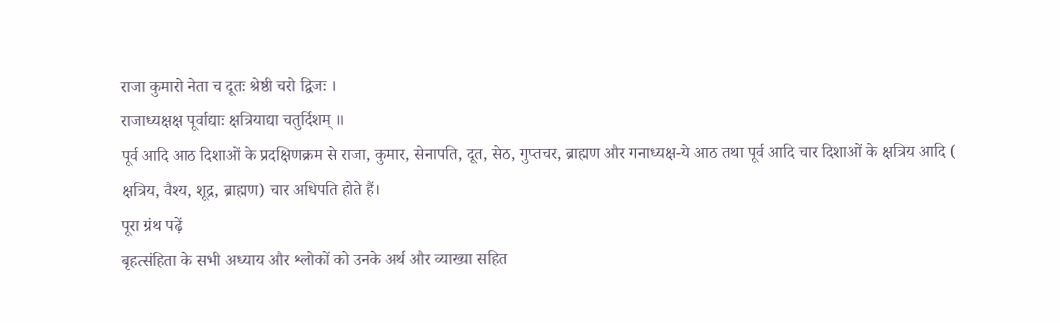राजा कुमारो नेता च दूतः श्रेष्ठी चरो द्विजः ।
राजाध्यक्षक्ष पूर्वाद्याः क्षत्रियाद्या चतुर्दिशम् ॥
पूर्व आदि आठ दिशाओं के प्रदक्षिणक्रम से राजा, कुमार, सेनापति, दूत, सेठ, गुप्तचर, ब्राह्मण और गनाध्यक्ष-ये आठ तथा पूर्व आदि चार दिशाओं के क्षत्रिय आदि ( क्षत्रिय, वैश्य, शूद्र, ब्राह्मण) चार अधिपति होते हैं।
पूरा ग्रंथ पढ़ें
बृहत्संहिता के सभी अध्याय और श्लोकों को उनके अर्थ और व्याख्या सहित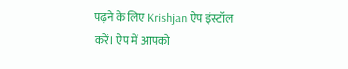पढ़ने के लिए Krishjan ऐप इंस्टॉल करें। ऐप में आपको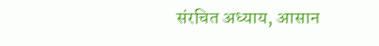संरचित अध्याय, आसान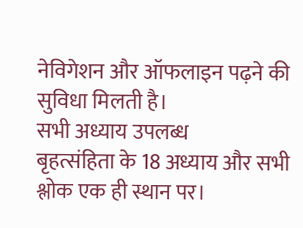नेविगेशन और ऑफलाइन पढ़ने की सुविधा मिलती है।
सभी अध्याय उपलब्ध
बृहत्संहिता के 18 अध्याय और सभी श्लोक एक ही स्थान पर।